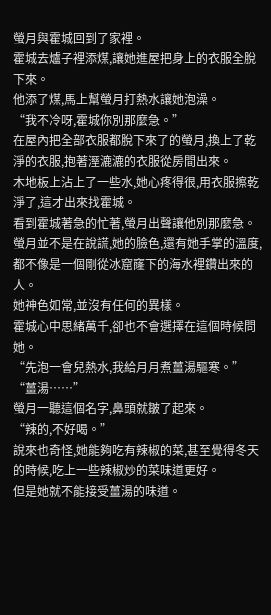螢月與霍城回到了家裡。
霍城去爐子裡添煤,讓她進屋把身上的衣服全脫下來。
他添了煤,馬上幫螢月打熱水讓她泡澡。
“我不冷呀,霍城你別那麼急。”
在屋內把全部衣服都脫下來了的螢月,換上了乾淨的衣服,抱著溼漉漉的衣服從房間出來。
木地板上沾上了一些水,她心疼得很,用衣服擦乾淨了,這才出來找霍城。
看到霍城著急的忙著,螢月出聲讓他別那麼急。
螢月並不是在說謊,她的臉色,還有她手掌的溫度,都不像是一個剛從冰窟窿下的海水裡鑽出來的人。
她神色如常,並沒有任何的異樣。
霍城心中思緒萬千,卻也不會選擇在這個時候問她。
“先泡一會兒熱水,我給月月煮薑湯驅寒。”
“薑湯……”
螢月一聽這個名字,鼻頭就皺了起來。
“辣的,不好喝。”
說來也奇怪,她能夠吃有辣椒的菜,甚至覺得冬天的時候,吃上一些辣椒炒的菜味道更好。
但是她就不能接受薑湯的味道。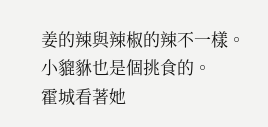姜的辣與辣椒的辣不一樣。
小貔貅也是個挑食的。
霍城看著她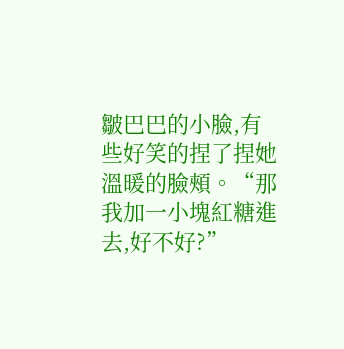皺巴巴的小臉,有些好笑的捏了捏她溫暖的臉頰。“那我加一小塊紅糖進去,好不好?”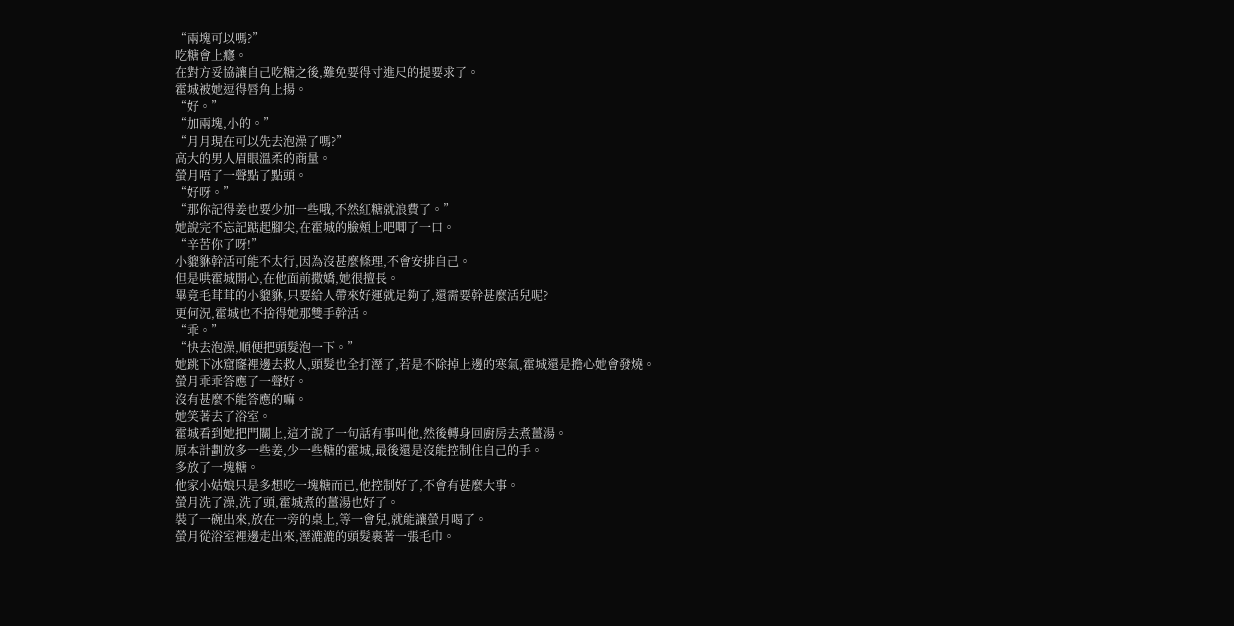“兩塊可以嗎?”
吃糖會上癮。
在對方妥協讓自己吃糖之後,難免要得寸進尺的提要求了。
霍城被她逗得唇角上揚。
“好。”
“加兩塊,小的。”
“月月現在可以先去泡澡了嗎?”
高大的男人眉眼溫柔的商量。
螢月唔了一聲點了點頭。
“好呀。”
“那你記得姜也要少加一些哦,不然紅糖就浪費了。”
她說完不忘記踮起腳尖,在霍城的臉頰上吧唧了一口。
“辛苦你了呀!”
小貔貅幹活可能不太行,因為沒甚麼條理,不會安排自己。
但是哄霍城開心,在他面前撒嬌,她很擅長。
畢竟毛茸茸的小貔貅,只要給人帶來好運就足夠了,還需要幹甚麼活兒呢?
更何況,霍城也不捨得她那雙手幹活。
“乖。”
“快去泡澡,順便把頭髮泡一下。”
她跳下冰窟窿裡邊去救人,頭髮也全打溼了,若是不除掉上邊的寒氣,霍城還是擔心她會發燒。
螢月乖乖答應了一聲好。
沒有甚麼不能答應的嘛。
她笑著去了浴室。
霍城看到她把門關上,這才說了一句話有事叫他,然後轉身回廚房去煮薑湯。
原本計劃放多一些姜,少一些糖的霍城,最後還是沒能控制住自己的手。
多放了一塊糖。
他家小姑娘只是多想吃一塊糖而已,他控制好了,不會有甚麼大事。
螢月洗了澡,洗了頭,霍城煮的薑湯也好了。
裝了一碗出來,放在一旁的桌上,等一會兒,就能讓螢月喝了。
螢月從浴室裡邊走出來,溼漉漉的頭髮裹著一張毛巾。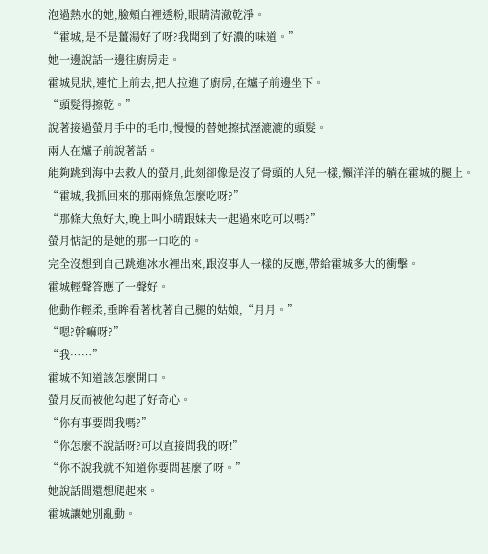泡過熱水的她,臉頰白裡透粉,眼睛清澈乾淨。
“霍城,是不是薑湯好了呀?我聞到了好濃的味道。”
她一邊說話一邊往廚房走。
霍城見狀,連忙上前去,把人拉進了廚房,在爐子前邊坐下。
“頭髮得擦乾。”
說著接過螢月手中的毛巾,慢慢的替她擦拭溼漉漉的頭髮。
兩人在爐子前說著話。
能夠跳到海中去救人的螢月,此刻卻像是沒了骨頭的人兒一樣,懶洋洋的躺在霍城的腿上。
“霍城,我抓回來的那兩條魚怎麼吃呀?”
“那條大魚好大,晚上叫小晴跟妹夫一起過來吃可以嗎?”
螢月惦記的是她的那一口吃的。
完全沒想到自己跳進冰水裡出來,跟沒事人一樣的反應,帶給霍城多大的衝擊。
霍城輕聲答應了一聲好。
他動作輕柔,垂眸看著枕著自己腿的姑娘,“月月。”
“嗯?幹嘛呀?”
“我……”
霍城不知道該怎麼開口。
螢月反而被他勾起了好奇心。
“你有事要問我嗎?”
“你怎麼不說話呀?可以直接問我的呀!”
“你不說我就不知道你要問甚麼了呀。”
她說話間還想爬起來。
霍城讓她別亂動。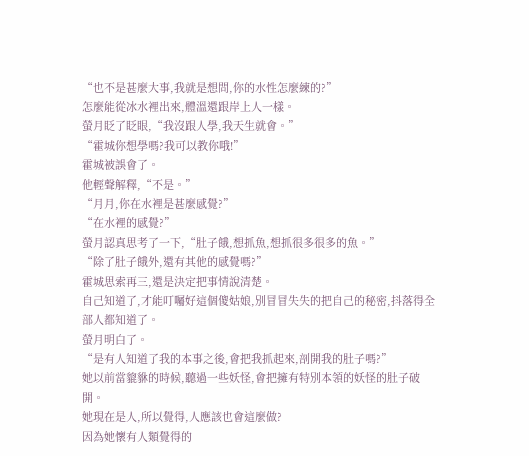“也不是甚麼大事,我就是想問,你的水性怎麼練的?”
怎麼能從冰水裡出來,體溫還跟岸上人一樣。
螢月眨了眨眼,“我沒跟人學,我天生就會。”
“霍城你想學嗎?我可以教你哦!”
霍城被誤會了。
他輕聲解釋,“不是。”
“月月,你在水裡是甚麼感覺?”
“在水裡的感覺?”
螢月認真思考了一下,“肚子餓,想抓魚,想抓很多很多的魚。”
“除了肚子餓外,還有其他的感覺嗎?”
霍城思索再三,還是決定把事情說清楚。
自己知道了,才能叮囑好這個傻姑娘,別冒冒失失的把自己的秘密,抖落得全部人都知道了。
螢月明白了。
“是有人知道了我的本事之後,會把我抓起來,剖開我的肚子嗎?”
她以前當貔貅的時候,聽過一些妖怪,會把擁有特別本領的妖怪的肚子破開。
她現在是人,所以覺得,人應該也會這麼做?
因為她懷有人類覺得的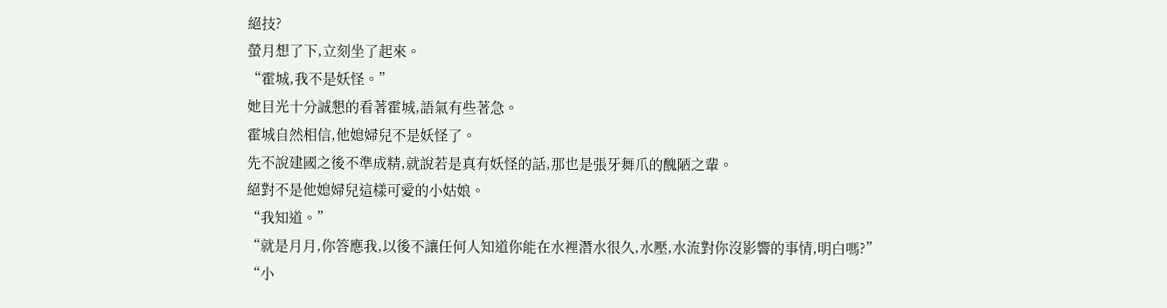絕技?
螢月想了下,立刻坐了起來。
“霍城,我不是妖怪。”
她目光十分誠懇的看著霍城,語氣有些著急。
霍城自然相信,他媳婦兒不是妖怪了。
先不說建國之後不準成精,就說若是真有妖怪的話,那也是張牙舞爪的醜陋之輩。
絕對不是他媳婦兒這樣可愛的小姑娘。
“我知道。”
“就是月月,你答應我,以後不讓任何人知道你能在水裡潛水很久,水壓,水流對你沒影響的事情,明白嗎?”
“小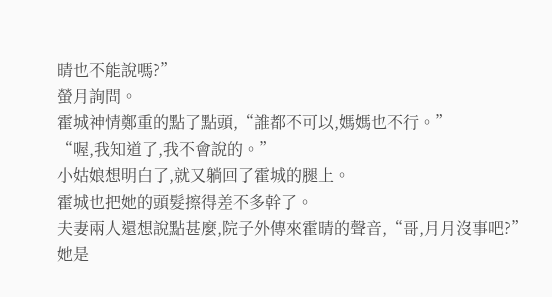晴也不能說嗎?”
螢月詢問。
霍城神情鄭重的點了點頭,“誰都不可以,媽媽也不行。”
“喔,我知道了,我不會說的。”
小姑娘想明白了,就又躺回了霍城的腿上。
霍城也把她的頭髮擦得差不多幹了。
夫妻兩人還想說點甚麼,院子外傳來霍晴的聲音,“哥,月月沒事吧?”
她是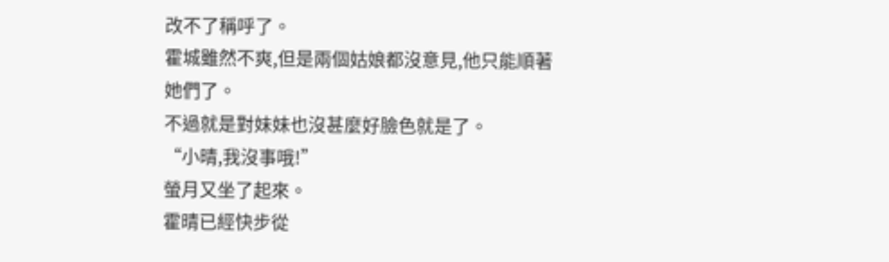改不了稱呼了。
霍城雖然不爽,但是兩個姑娘都沒意見,他只能順著她們了。
不過就是對妹妹也沒甚麼好臉色就是了。
“小晴,我沒事哦!”
螢月又坐了起來。
霍晴已經快步從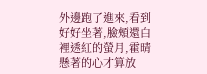外邊跑了進來,看到好好坐著,臉頰還白裡透紅的螢月,霍晴懸著的心才算放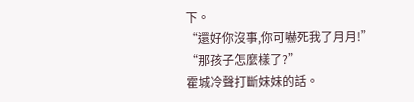下。
“還好你沒事,你可嚇死我了月月!”
“那孩子怎麼樣了?”
霍城冷聲打斷妹妹的話。